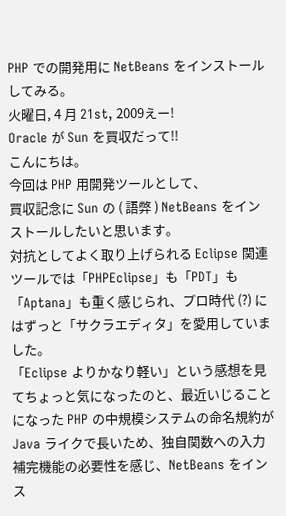PHP での開発用に NetBeans をインストールしてみる。
火曜日, 4 月 21st, 2009えー!
Oracle が Sun を買収だって!!
こんにちは。
今回は PHP 用開発ツールとして、
買収記念に Sun の ( 語弊 ) NetBeans をインストールしたいと思います。
対抗としてよく取り上げられる Eclipse 関連ツールでは「PHPEclipse」も「PDT」も「Aptana」も重く感じられ、プロ時代 (?) にはずっと「サクラエディタ」を愛用していました。
「Eclipse よりかなり軽い」という感想を見てちょっと気になったのと、最近いじることになった PHP の中規模システムの命名規約が Java ライクで長いため、独自関数への入力補完機能の必要性を感じ、NetBeans をインス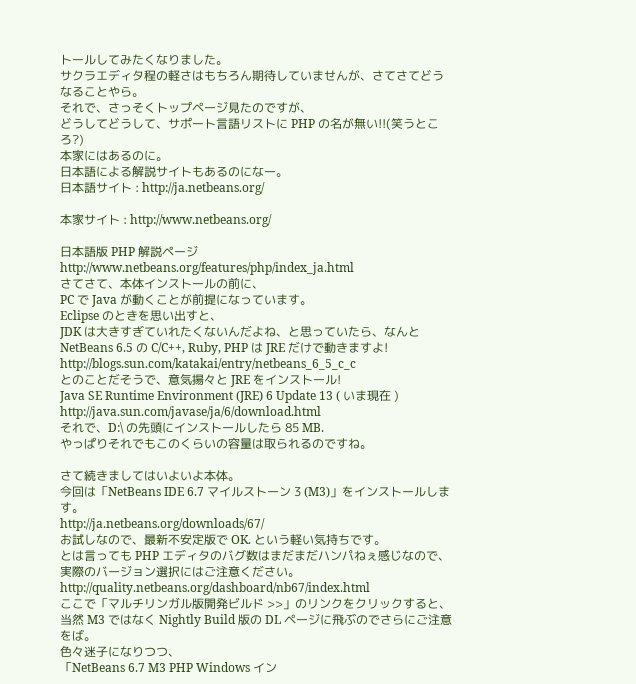トールしてみたくなりました。
サクラエディタ程の軽さはもちろん期待していませんが、さてさてどうなることやら。
それで、さっそくトップページ見たのですが、
どうしてどうして、サポート言語リストに PHP の名が無い!!(笑うところ?)
本家にはあるのに。
日本語による解説サイトもあるのになー。
日本語サイト : http://ja.netbeans.org/

本家サイト : http://www.netbeans.org/

日本語版 PHP 解説ページ
http://www.netbeans.org/features/php/index_ja.html
さてさて、本体インストールの前に、
PC で Java が動くことが前提になっています。
Eclipse のときを思い出すと、
JDK は大きすぎていれたくないんだよね、と思っていたら、なんと
NetBeans 6.5 の C/C++, Ruby, PHP は JRE だけで動きますよ!
http://blogs.sun.com/katakai/entry/netbeans_6_5_c_c
とのことだそうで、意気揚々と JRE をインストール!
Java SE Runtime Environment (JRE) 6 Update 13 ( いま現在 )
http://java.sun.com/javase/ja/6/download.html
それで、D:\ の先頭にインストールしたら 85 MB.
やっぱりそれでもこのくらいの容量は取られるのですね。

さて続きましてはいよいよ本体。
今回は「NetBeans IDE 6.7 マイルストーン 3 (M3)」をインストールします。
http://ja.netbeans.org/downloads/67/
お試しなので、最新不安定版で OK. という軽い気持ちです。
とは言っても PHP エディタのバグ数はまだまだハンパねぇ感じなので、
実際のバージョン選択にはご注意ください。
http://quality.netbeans.org/dashboard/nb67/index.html
ここで「マルチリンガル版開発ビルド >>」のリンクをクリックすると、
当然 M3 ではなく Nightly Build 版の DL ページに飛ぶのでさらにご注意をば。
色々迷子になりつつ、
「NetBeans 6.7 M3 PHP Windows イン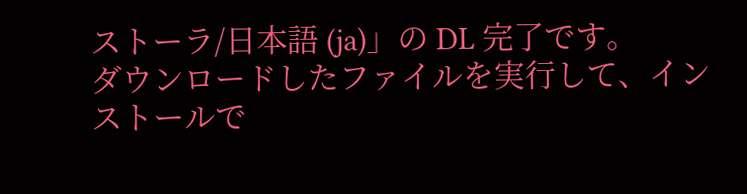ストーラ/日本語 (ja)」の DL 完了です。
ダウンロードしたファイルを実行して、インストールで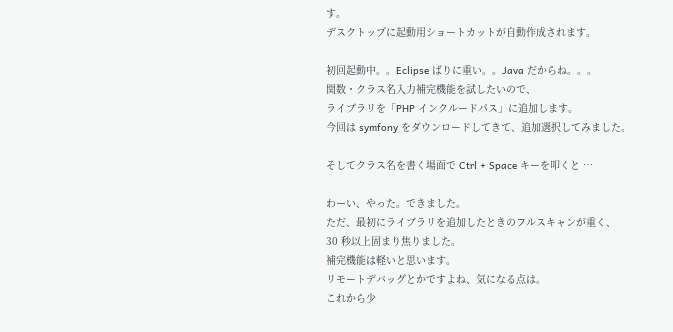す。
デスクトップに起動用ショートカットが自動作成されます。

初回起動中。。Eclipse ばりに重い。。Java だからね。。。
関数・クラス名入力補完機能を試したいので、
ライブラリを「PHP インクルードパス」に追加します。
今回は symfony をダウンロードしてきて、追加選択してみました。

そしてクラス名を書く場面で Ctrl + Space キーを叩くと …

わーい、やった。できました。
ただ、最初にライブラリを追加したときのフルスキャンが重く、
30 秒以上固まり焦りました。
補完機能は軽いと思います。
リモートデバッグとかですよね、気になる点は。
これから少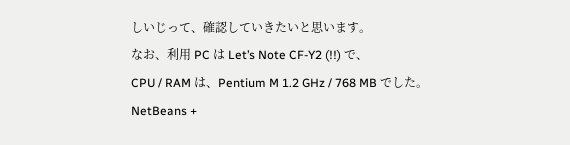しいじって、確認していきたいと思います。
なお、利用 PC は Let’s Note CF-Y2 (!!) で、
CPU / RAM は、Pentium M 1.2 GHz / 768 MB でした。
NetBeans +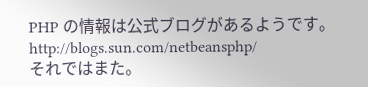PHP の情報は公式ブログがあるようです。
http://blogs.sun.com/netbeansphp/
それではまた。